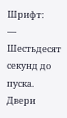Шрифт:
— Шестьдесят секунд до пуска. Двери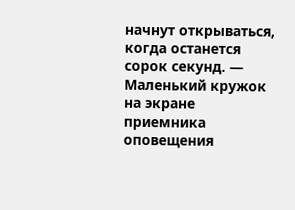начнут открываться, когда останется сорок секунд. — Маленький кружок на экране приемника оповещения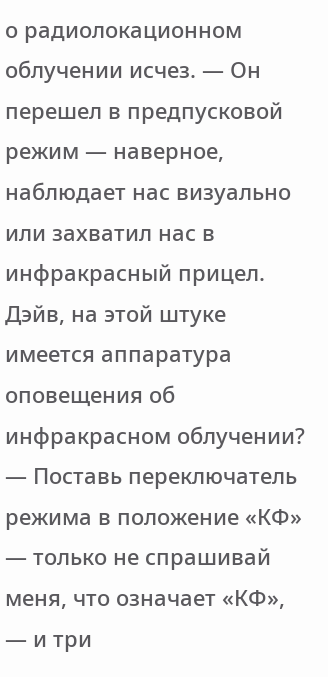о радиолокационном облучении исчез. — Он перешел в предпусковой режим — наверное, наблюдает нас визуально или захватил нас в инфракрасный прицел. Дэйв, на этой штуке имеется аппаратура оповещения об инфракрасном облучении?
— Поставь переключатель режима в положение «КФ» — только не спрашивай меня, что означает «КФ», — и три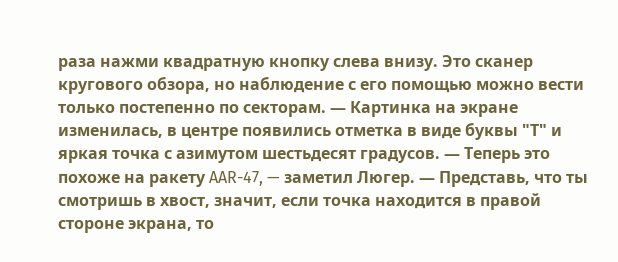раза нажми квадратную кнопку слева внизу. Это сканер кругового обзора, но наблюдение с его помощью можно вести только постепенно по секторам. — Картинка на экране изменилась, в центре появились отметка в виде буквы "Т" и яркая точка с азимутом шестьдесят градусов. — Теперь это похоже на ракету AAR-47, — заметил Люгер. — Представь, что ты смотришь в хвост, значит, если точка находится в правой стороне экрана, то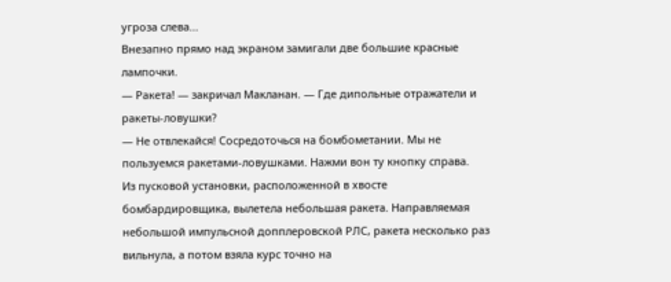угроза слева...
Внезапно прямо над экраном замигали две большие красные лампочки.
— Ракета! — закричал Макланан. — Где дипольные отражатели и ракеты-ловушки?
— Не отвлекайся! Сосредоточься на бомбометании. Мы не пользуемся ракетами-ловушками. Нажми вон ту кнопку справа.
Из пусковой установки, расположенной в хвосте бомбардировщика, вылетела небольшая ракета. Направляемая небольшой импульсной допплеровской РЛС, ракета несколько раз вильнула, а потом взяла курс точно на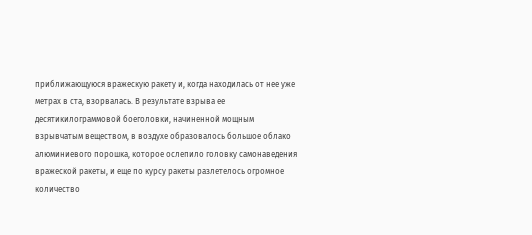приближающуюся вражескую ракету и, когда находилась от нее уже метрах в ста, взорвалась. В результате взрыва ее десятикилограммовой боеголовки, начиненной мощным взрывчатым веществом, в воздухе образовалось большое облако алюминиевого порошка, которое ослепило головку самонаведения вражеской ракеты, и еще по курсу ракеты разлетелось огромное количество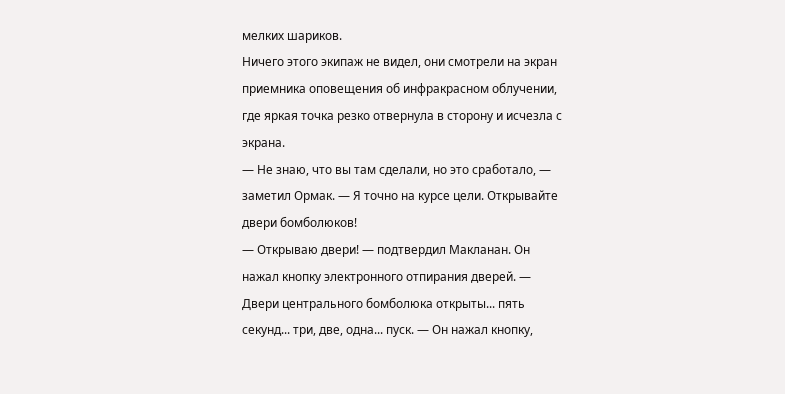мелких шариков.
Ничего этого экипаж не видел, они смотрели на экран приемника оповещения об инфракрасном облучении, где яркая точка резко отвернула в сторону и исчезла с экрана.
— Не знаю, что вы там сделали, но это сработало, — заметил Ормак. — Я точно на курсе цели. Открывайте двери бомболюков!
— Открываю двери! — подтвердил Макланан. Он нажал кнопку электронного отпирания дверей. — Двери центрального бомболюка открыты... пять секунд... три, две, одна... пуск. — Он нажал кнопку,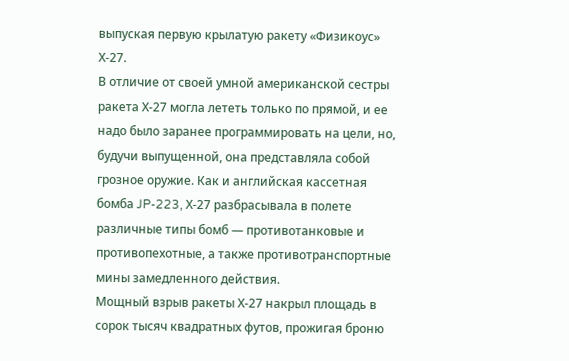выпуская первую крылатую ракету «Физикоус» Х-27.
В отличие от своей умной американской сестры ракета Х-27 могла лететь только по прямой, и ее надо было заранее программировать на цели, но, будучи выпущенной, она представляла собой грозное оружие. Как и английская кассетная бомба JP-223, Х-27 разбрасывала в полете различные типы бомб — противотанковые и противопехотные, а также противотранспортные мины замедленного действия.
Мощный взрыв ракеты Х-27 накрыл площадь в сорок тысяч квадратных футов, прожигая броню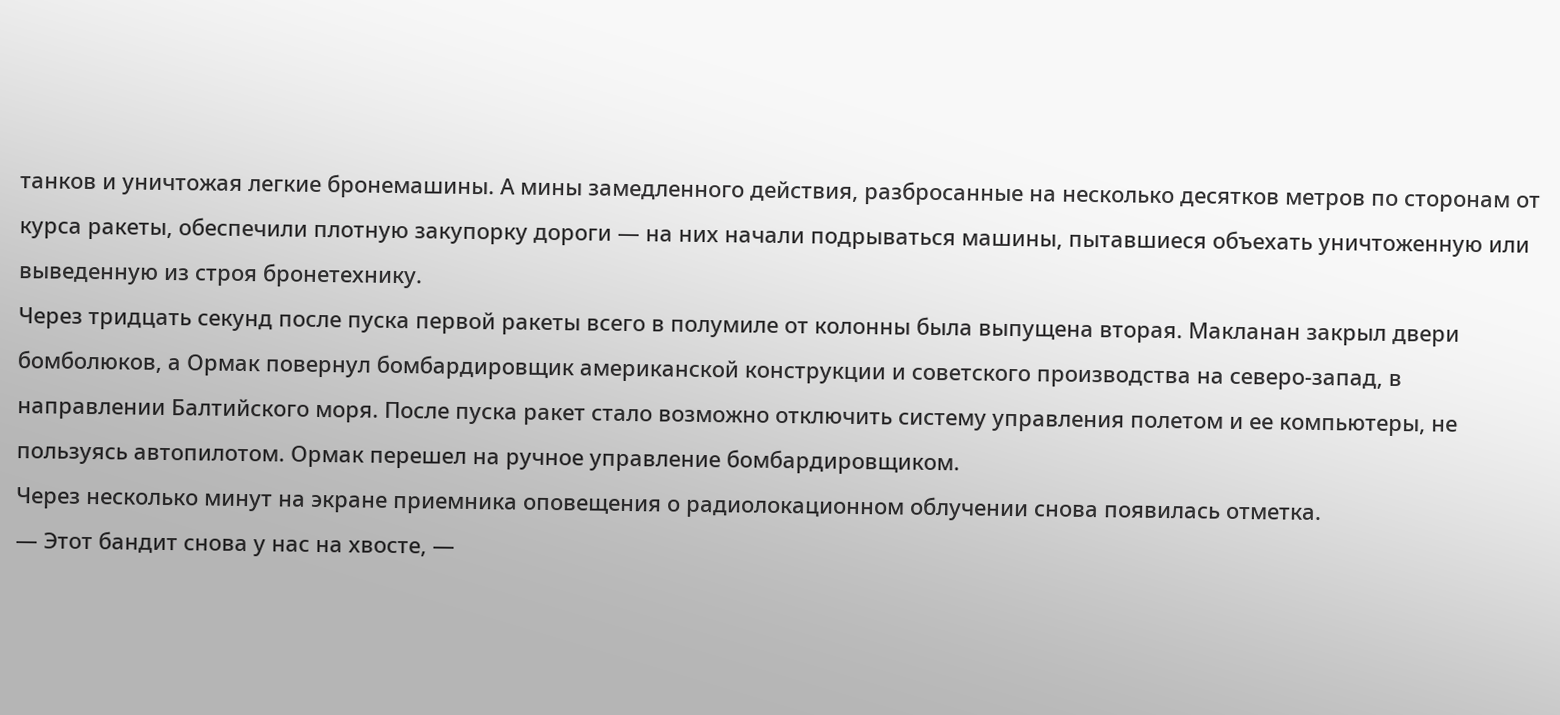танков и уничтожая легкие бронемашины. А мины замедленного действия, разбросанные на несколько десятков метров по сторонам от курса ракеты, обеспечили плотную закупорку дороги — на них начали подрываться машины, пытавшиеся объехать уничтоженную или выведенную из строя бронетехнику.
Через тридцать секунд после пуска первой ракеты всего в полумиле от колонны была выпущена вторая. Макланан закрыл двери бомболюков, а Ормак повернул бомбардировщик американской конструкции и советского производства на северо-запад, в направлении Балтийского моря. После пуска ракет стало возможно отключить систему управления полетом и ее компьютеры, не пользуясь автопилотом. Ормак перешел на ручное управление бомбардировщиком.
Через несколько минут на экране приемника оповещения о радиолокационном облучении снова появилась отметка.
— Этот бандит снова у нас на хвосте, —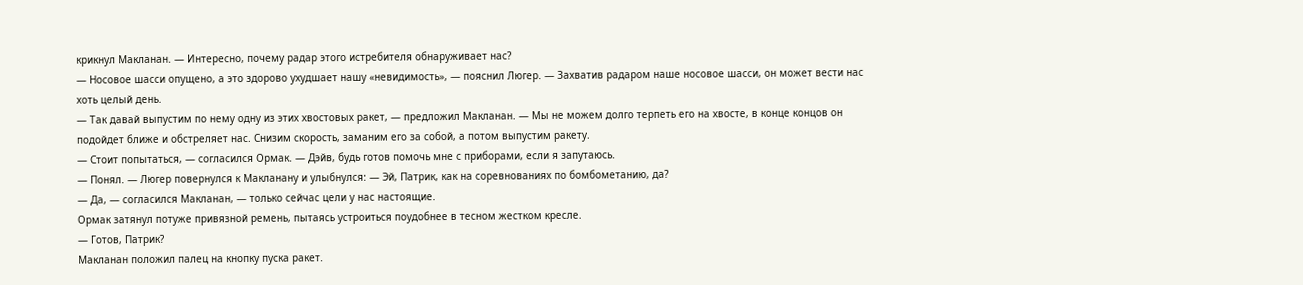крикнул Макланан. — Интересно, почему радар этого истребителя обнаруживает нас?
— Носовое шасси опущено, а это здорово ухудшает нашу «невидимость», — пояснил Люгер. — Захватив радаром наше носовое шасси, он может вести нас хоть целый день.
— Так давай выпустим по нему одну из этих хвостовых ракет, — предложил Макланан. — Мы не можем долго терпеть его на хвосте, в конце концов он подойдет ближе и обстреляет нас. Снизим скорость, заманим его за собой, а потом выпустим ракету.
— Стоит попытаться, — согласился Ормак. — Дэйв, будь готов помочь мне с приборами, если я запутаюсь.
— Понял. — Люгер повернулся к Макланану и улыбнулся: — Эй, Патрик, как на соревнованиях по бомбометанию, да?
— Да, — согласился Макланан, — только сейчас цели у нас настоящие.
Ормак затянул потуже привязной ремень, пытаясь устроиться поудобнее в тесном жестком кресле.
— Готов, Патрик?
Макланан положил палец на кнопку пуска ракет.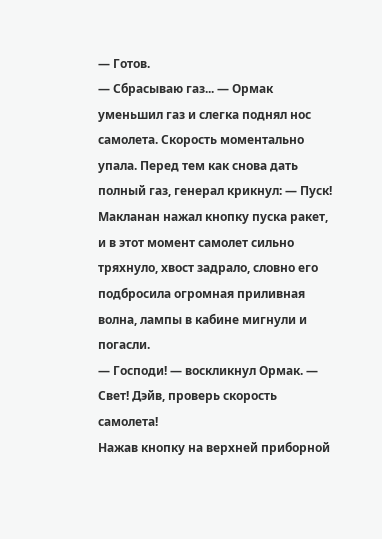— Готов.
— Сбрасываю газ... — Ормак уменьшил газ и слегка поднял нос самолета. Скорость моментально упала. Перед тем как снова дать полный газ, генерал крикнул: — Пуск!
Макланан нажал кнопку пуска ракет, и в этот момент самолет сильно тряхнуло, хвост задрало, словно его подбросила огромная приливная волна, лампы в кабине мигнули и погасли.
— Господи! — воскликнул Ормак. — Свет! Дэйв, проверь скорость самолета!
Нажав кнопку на верхней приборной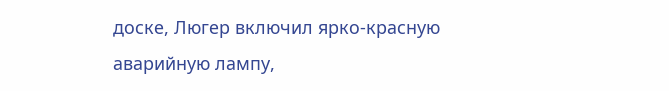доске, Люгер включил ярко-красную аварийную лампу,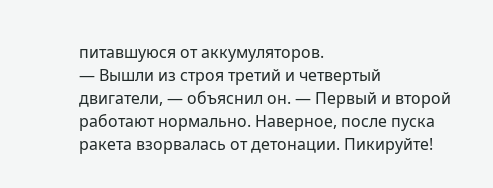питавшуюся от аккумуляторов.
— Вышли из строя третий и четвертый двигатели, — объяснил он. — Первый и второй работают нормально. Наверное, после пуска ракета взорвалась от детонации. Пикируйте!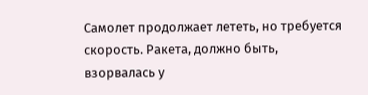Самолет продолжает лететь, но требуется скорость. Ракета, должно быть, взорвалась у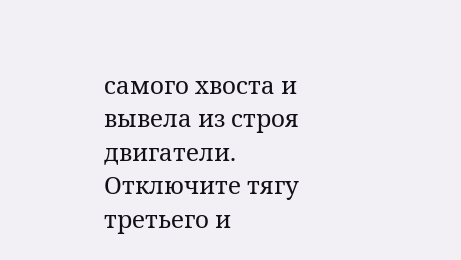самого хвоста и вывела из строя двигатели. Отключите тягу третьего и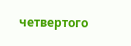четвертого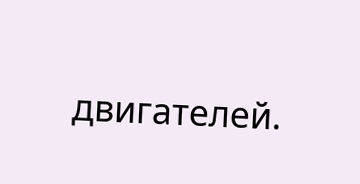двигателей.